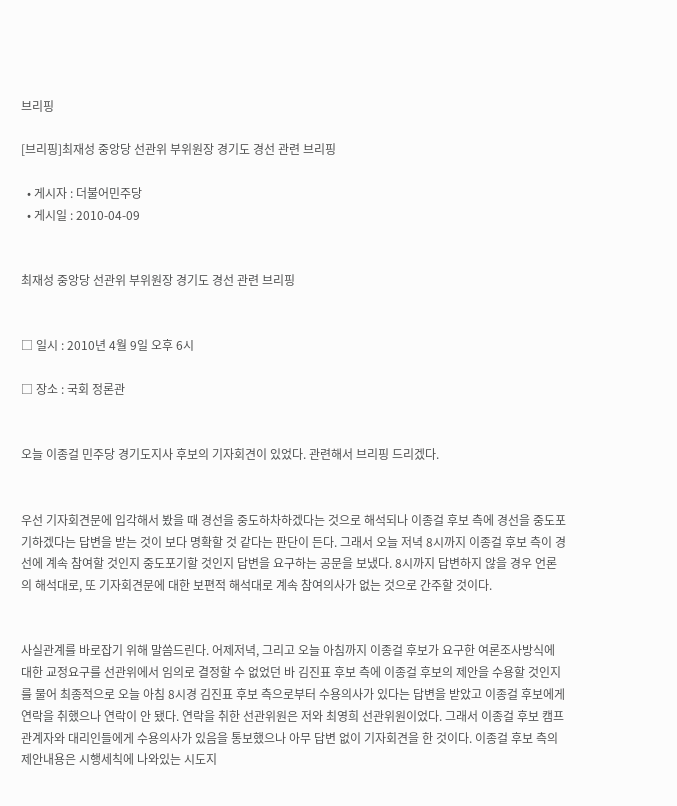브리핑

[브리핑]최재성 중앙당 선관위 부위원장 경기도 경선 관련 브리핑

  • 게시자 : 더불어민주당
  • 게시일 : 2010-04-09


최재성 중앙당 선관위 부위원장 경기도 경선 관련 브리핑


□ 일시 : 2010년 4월 9일 오후 6시

□ 장소 : 국회 정론관


오늘 이종걸 민주당 경기도지사 후보의 기자회견이 있었다. 관련해서 브리핑 드리겠다.


우선 기자회견문에 입각해서 봤을 때 경선을 중도하차하겠다는 것으로 해석되나 이종걸 후보 측에 경선을 중도포기하겠다는 답변을 받는 것이 보다 명확할 것 같다는 판단이 든다. 그래서 오늘 저녁 8시까지 이종걸 후보 측이 경선에 계속 참여할 것인지 중도포기할 것인지 답변을 요구하는 공문을 보냈다. 8시까지 답변하지 않을 경우 언론의 해석대로, 또 기자회견문에 대한 보편적 해석대로 계속 참여의사가 없는 것으로 간주할 것이다.


사실관계를 바로잡기 위해 말씀드린다. 어제저녁, 그리고 오늘 아침까지 이종걸 후보가 요구한 여론조사방식에 대한 교정요구를 선관위에서 임의로 결정할 수 없었던 바 김진표 후보 측에 이종걸 후보의 제안을 수용할 것인지를 물어 최종적으로 오늘 아침 8시경 김진표 후보 측으로부터 수용의사가 있다는 답변을 받았고 이종걸 후보에게 연락을 취했으나 연락이 안 됐다. 연락을 취한 선관위원은 저와 최영희 선관위원이었다. 그래서 이종걸 후보 캠프 관계자와 대리인들에게 수용의사가 있음을 통보했으나 아무 답변 없이 기자회견을 한 것이다. 이종걸 후보 측의 제안내용은 시행세칙에 나와있는 시도지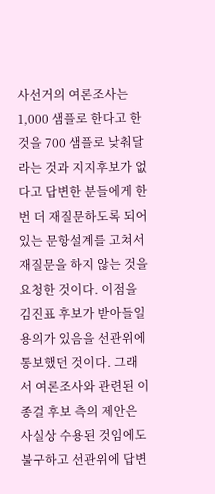사선거의 여론조사는 1,000 샘플로 한다고 한 것을 700 샘플로 낮춰달라는 것과 지지후보가 없다고 답변한 분들에게 한번 더 재질문하도록 되어있는 문항설계를 고쳐서 재질문을 하지 않는 것을 요청한 것이다. 이점을 김진표 후보가 받아들일 용의가 있음을 선관위에 통보했던 것이다. 그래서 여론조사와 관련된 이종걸 후보 측의 제안은 사실상 수용된 것임에도 불구하고 선관위에 답변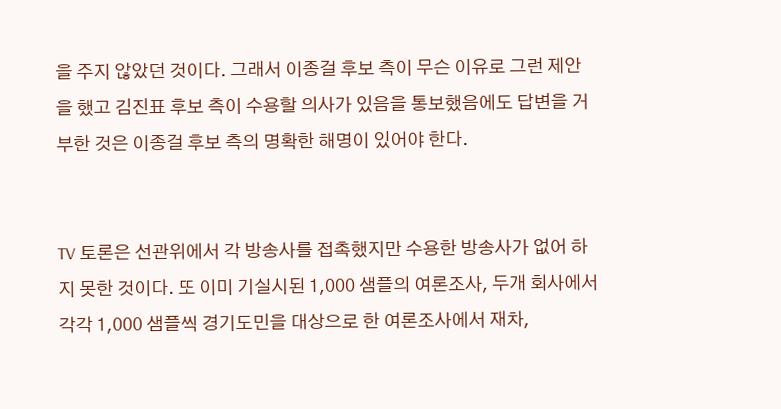을 주지 않았던 것이다. 그래서 이종걸 후보 측이 무슨 이유로 그런 제안을 했고 김진표 후보 측이 수용할 의사가 있음을 통보했음에도 답변을 거부한 것은 이종걸 후보 측의 명확한 해명이 있어야 한다.


TV 토론은 선관위에서 각 방송사를 접촉했지만 수용한 방송사가 없어 하지 못한 것이다. 또 이미 기실시된 1,000 샘플의 여론조사, 두개 회사에서 각각 1,000 샘플씩 경기도민을 대상으로 한 여론조사에서 재차,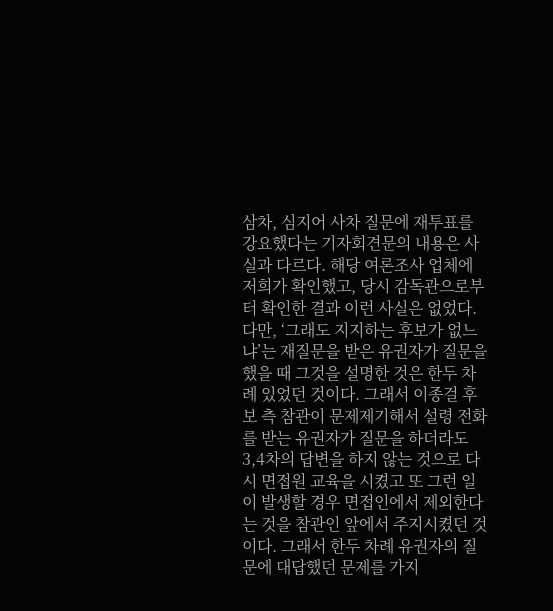삼차, 심지어 사차 질문에 재투표를 강요했다는 기자회견문의 내용은 사실과 다르다. 해당 여론조사 업체에 저희가 확인했고, 당시 감독관으로부터 확인한 결과 이런 사실은 없었다. 다만, ‘그래도 지지하는 후보가 없느냐’는 재질문을 받은 유권자가 질문을 했을 때 그것을 설명한 것은 한두 차례 있었던 것이다. 그래서 이종걸 후보 측 참관이 문제제기해서 설령 전화를 받는 유권자가 질문을 하더라도 3,4차의 답변을 하지 않는 것으로 다시 면접원 교육을 시켰고 또 그런 일이 발생할 경우 면접인에서 제외한다는 것을 참관인 앞에서 주지시켰던 것이다. 그래서 한두 차례 유권자의 질문에 대답했던 문제를 가지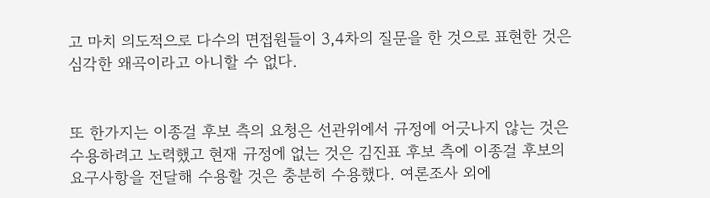고 마치 의도적으로 다수의 면접원들이 3,4차의 질문을 한 것으로 표현한 것은 심각한 왜곡이라고 아니할 수 없다.


또 한가지는 이종걸 후보 측의 요청은 선관위에서 규정에 어긋나지 않는 것은 수용하려고 노력했고 현재 규정에 없는 것은 김진표 후보 측에 이종걸 후보의 요구사항을 전달해 수용할 것은 충분히 수용했다. 여론조사 외에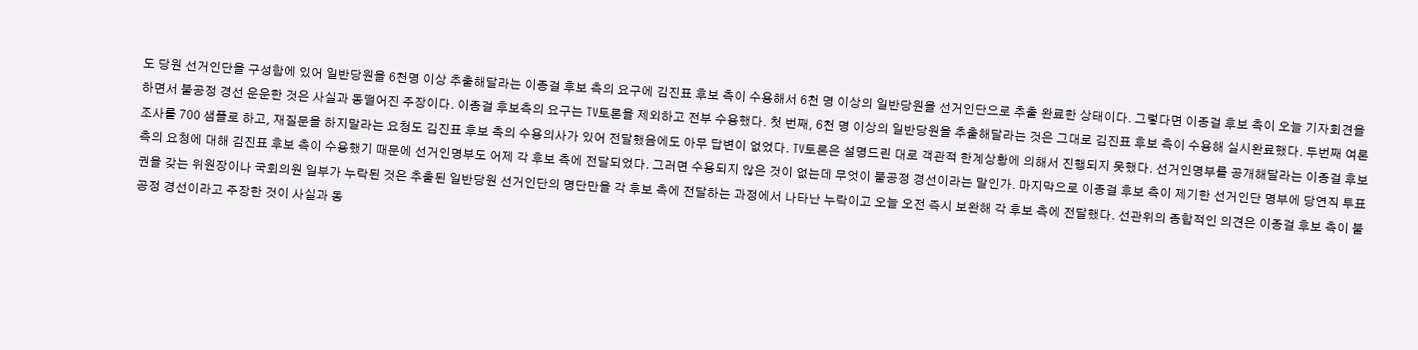도 당원 선거인단을 구성함에 있어 일반당원을 6천명 이상 추출해달라는 이종걸 후보 측의 요구에 김진표 후보 측이 수용해서 6천 명 이상의 일반당원을 선거인단으로 추출 완료한 상태이다. 그렇다면 이종걸 후보 측이 오늘 기자회견을 하면서 불공정 경선 운운한 것은 사실과 동떨어진 주장이다. 이종걸 후보측의 요구는 TV토론을 제외하고 전부 수용했다. 첫 번째, 6천 명 이상의 일반당원을 추출해달라는 것은 그대로 김진표 후보 측이 수용해 실시완료했다. 두번째 여론조사를 700 샘플로 하고, 재질문을 하지말라는 요청도 김진표 후보 측의 수용의사가 있어 전달했음에도 아무 답변이 없었다. TV토론은 설명드린 대로 객관적 한계상황에 의해서 진행되지 못했다. 선거인명부를 공개해달라는 이종걸 후보 측의 요청에 대해 김진표 후보 측이 수용했기 때문에 선거인명부도 어제 각 후보 측에 전달되었다. 그러면 수용되지 않은 것이 없는데 무엇이 불공정 경선이라는 말인가. 마지막으로 이종걸 후보 측이 제기한 선거인단 명부에 당연직 투표권을 갖는 위원장이나 국회의원 일부가 누락된 것은 추출된 일반당원 선거인단의 명단만을 각 후보 측에 전달하는 과정에서 나타난 누락이고 오늘 오전 즉시 보완해 각 후보 측에 전달했다. 선관위의 종합적인 의견은 이종걸 후보 측이 불공정 경선이라고 주장한 것이 사실과 동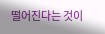떨어진다는 것이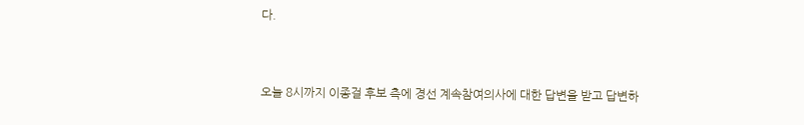다.


오늘 8시까지 이종걸 후보 측에 경선 계속참여의사에 대한 답변을 받고 답변하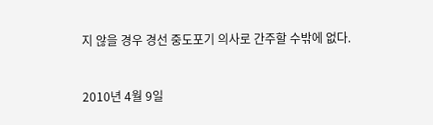지 않을 경우 경선 중도포기 의사로 간주할 수밖에 없다.


2010년 4월 9일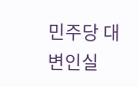민주당 대변인실